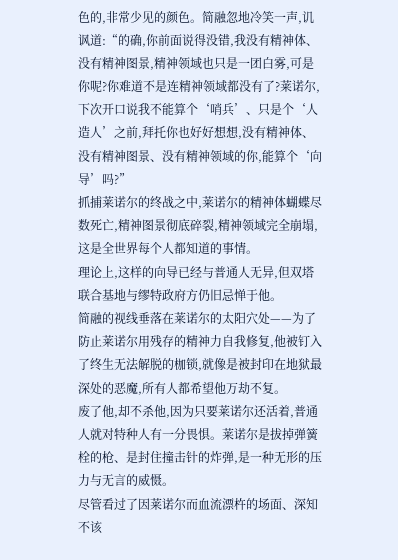色的,非常少见的颜色。简融忽地冷笑一声,讥讽道:“的确,你前面说得没错,我没有精神体、没有精神图景,精神领域也只是一团白雾,可是你呢?你难道不是连精神领域都没有了?莱诺尔,下次开口说我不能算个‘哨兵’、只是个‘人造人’之前,拜托你也好好想想,没有精神体、没有精神图景、没有精神领域的你,能算个‘向导’吗?”
抓捕莱诺尔的终战之中,莱诺尔的精神体蝴蝶尽数死亡,精神图景彻底碎裂,精神领域完全崩塌,这是全世界每个人都知道的事情。
理论上,这样的向导已经与普通人无异,但双塔联合基地与缪特政府方仍旧忌惮于他。
简融的视线垂落在莱诺尔的太阳穴处——为了防止莱诺尔用残存的精神力自我修复,他被钉入了终生无法解脱的枷锁,就像是被封印在地狱最深处的恶魔,所有人都希望他万劫不复。
废了他,却不杀他,因为只要莱诺尔还活着,普通人就对特种人有一分畏惧。莱诺尔是拔掉弹簧栓的枪、是封住撞击针的炸弹,是一种无形的压力与无言的威慑。
尽管看过了因莱诺尔而血流漂杵的场面、深知不该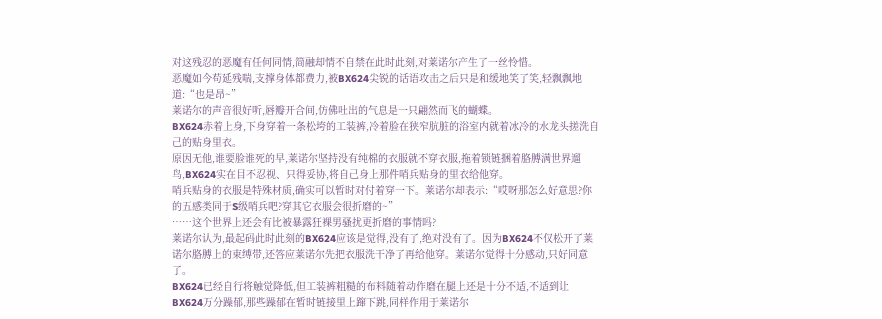对这残忍的恶魔有任何同情,简融却情不自禁在此时此刻,对莱诺尔产生了一丝怜惜。
恶魔如今苟延残喘,支撑身体都费力,被BX624尖锐的话语攻击之后只是和缓地笑了笑,轻飘飘地道:“也是昂~”
莱诺尔的声音很好听,唇瓣开合间,仿佛吐出的气息是一只翩然而飞的蝴蝶。
BX624赤着上身,下身穿着一条松垮的工装裤,冷着脸在狭窄肮脏的浴室内就着冰冷的水龙头搓洗自己的贴身里衣。
原因无他,谁要脸谁死的早,莱诺尔坚持没有纯棉的衣服就不穿衣服,拖着锁链捆着胳膊满世界遛鸟,BX624实在目不忍视、只得妥协,将自己身上那件哨兵贴身的里衣给他穿。
哨兵贴身的衣服是特殊材质,确实可以暂时对付着穿一下。莱诺尔却表示:“哎呀那怎么好意思?你的五感类同于S级哨兵吧?穿其它衣服会很折磨的~”
……这个世界上还会有比被暴露狂裸男骚扰更折磨的事情吗?
莱诺尔认为,最起码此时此刻的BX624应该是觉得,没有了,绝对没有了。因为BX624不仅松开了莱诺尔胳膊上的束缚带,还答应莱诺尔先把衣服洗干净了再给他穿。莱诺尔觉得十分感动,只好同意了。
BX624已经自行将触觉降低,但工装裤粗糙的布料随着动作磨在腿上还是十分不适,不适到让BX624万分躁郁,那些躁郁在暂时链接里上蹿下跳,同样作用于莱诺尔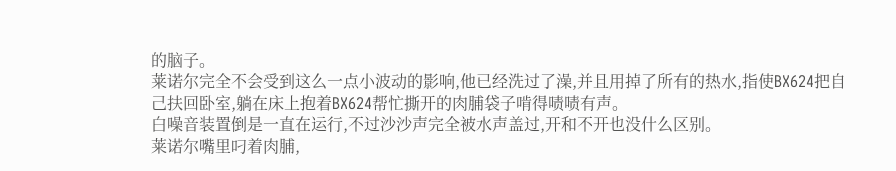的脑子。
莱诺尔完全不会受到这么一点小波动的影响,他已经洗过了澡,并且用掉了所有的热水,指使BX624把自己扶回卧室,躺在床上抱着BX624帮忙撕开的肉脯袋子啃得啧啧有声。
白噪音装置倒是一直在运行,不过沙沙声完全被水声盖过,开和不开也没什么区别。
莱诺尔嘴里叼着肉脯,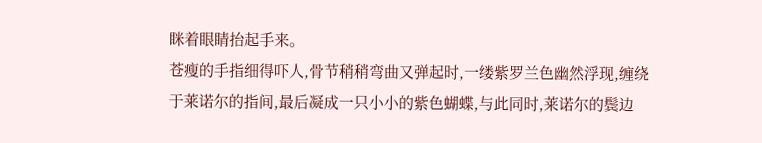眯着眼睛抬起手来。
苍瘦的手指细得吓人,骨节稍稍弯曲又弹起时,一缕紫罗兰色幽然浮现,缠绕于莱诺尔的指间,最后凝成一只小小的紫色蝴蝶,与此同时,莱诺尔的鬓边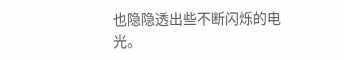也隐隐透出些不断闪烁的电光。